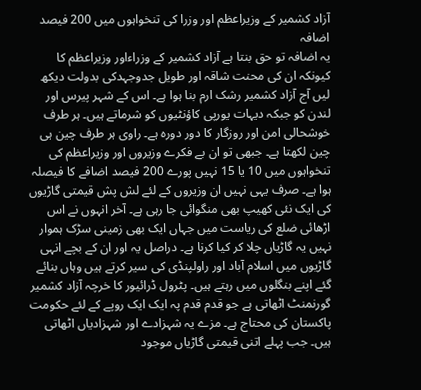آزاد کشمیر کے وزیراعظم اور وزرا کی تنخواہوں میں 200 فیصد اضافہ
یہ اضافہ تو حق بنتا ہے آزاد کشمیر کے وزراءاور وزیراعظم کا کیونکہ ان کی محنت شاقہ اور طویل جدوجہدکی بدولت دیکھ لیں آج آزاد کشمیر رشک ارم بنا ہوا ہے۔ اس کے شہر پیرس اور لندن کو جبکہ دیہات یورپی کاؤنٹیوں کو شرماتے ہیں۔ ہر طرف خوشحالی امن اور روزگار کا دور دورہ ہے۔ راوی ہر طرف چین ہی چین لکھتا ہے۔ جبھی تو ان بے فکرے وزیروں اور وزیراعظم کی تنخواہوں میں 10 یا 15 نہیں پورے 200 فیصد اضافے کا فیصلہ ہوا ہے۔ صرف یہی نہیں ان وزیروں کے لئے لش پش قیمتی گاڑیوں کی ایک نئی کھیپ بھی منگوائی جا رہی ہے۔ آخر انہوں نے اس اڑھائی ضلع کی ریاست میں جہاں ایک بھی زمینی سڑک ہموار نہیں یہ گاڑیاں چلا کر کیا کرنا ہے۔ دراصل یہ اور ان کے بچے انہی گاڑیوں میں اسلام آباد اور راولپنڈی کی سیر کرتے ہیں وہاں بنائے گئے اپنے بنگلوں میں رہتے ہیں۔ پٹرول ڈرائیور کا خرچہ آزاد کشمیر گورنمنٹ اٹھاتی ہے جو قدم قدم پہ ایک ایک روپے کے لئے حکومت پاکستان کی محتاج ہے۔ مزے یہ شہزادے اور شہزادیاں اٹھاتی ہیں۔ جب پہلے اتنی قیمتی گاڑیاں موجود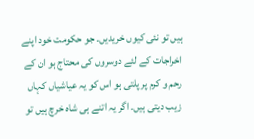ہیں تو نئی کیوں خریدیں۔ جو حکومت خود اپنے اخراجات کے لئے دوسروں کی محتاج ہو ان کے رحم و کرم پر پلتی ہو اس کو یہ عیاشیاں کہاں زیب دیتی ہیں۔ اگر یہ اتنے ہی شاہ خرچ ہیں تو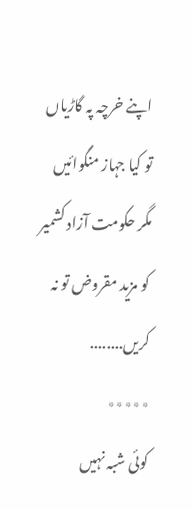اپنے خرچہ پہ گاڑیاں تو کیا جہاز منگوائیں مگر حکومت آزاد کشمیر کو مزید مقروض تو نہ کریں........
٭٭٭٭٭
کوئی شبہ نہیں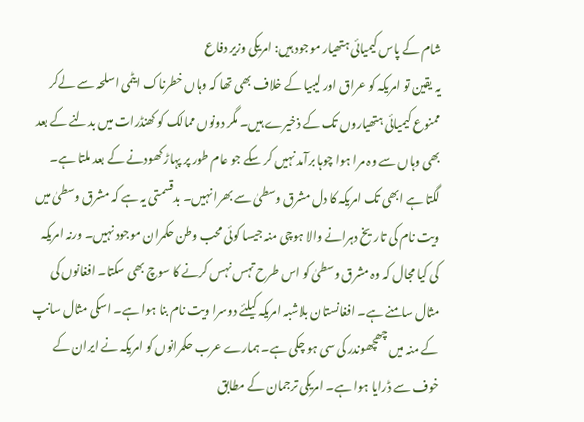شام کے پاس کیمیائی ہتھیار موجود ہیں: امریکی وزیر دفاع
یہ یقین تو امریکہ کو عراق اور لیبیا کے خلاف بھی تھا کہ وہاں خطرناک ایٹمی اسلحہ سے لےکر ممنوع کیمیائی ہتھیاروں تک کے ذخیرے ہیں۔ مگر دونوں ممالک کو کھنڈرات میں بدلنے کے بعد بھی وہاں سے وہ مرا ہوا چوہا برآمد نہیں کر سکے جو عام طور پر پہاڑ کھودنے کے بعد ملتا ہے۔ لگتا ہے ابھی تک امریکہ کا دل مشرق وسطیٰ سے بھرا نہیں۔ بدقسمتی یہ ہے کہ مشرق وسطیٰ میں ویت نام کی تاریخ دہرانے والا ہوچی منہ جیسا کوئی محب وطن حکمران موجود نہیں۔ ورنہ امریکہ کی کیا مجال کہ وہ مشرق وسطیٰ کو اس طرح تہس نہس کرنے کا سوچ بھی سکتا۔ افغانوں کی مثال سامنے ہے۔ افغانستان بلاشبہ امریکہ کیلئے دوسرا ویت نام بنا ہوا ہے۔ اسکی مثال سانپ کے منہ میں چھچھوندر کی سی ہو چکی ہے۔ ہمارے عرب حکمرانوں کو امریکہ نے ایران کے خوف سے ڈرایا ہوا ہے۔ امریکی ترجمان کے مطابق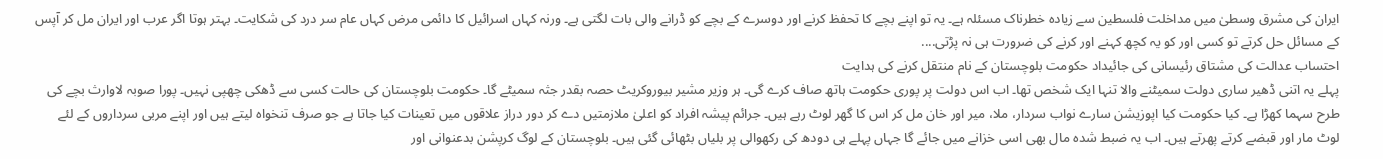ایران کی مشرق وسطیٰ میں مداخلت فلسطین سے زیادہ خطرناک مسئلہ ہے۔ یہ تو اپنے بچے کا تحفظ کرنے اور دوسرے کے بچے کو ڈرانے والی بات لگتی ہے۔ ورنہ کہاں اسرائیل کا دائمی مرض کہاں عام سر درد کی شکایت۔ بہتر ہوتا اگر عرب اور ایران مل کر آپس کے مسائل حل کرتے تو کسی اور کو یہ کچھ کہنے اور کرنے کی ضرورت ہی نہ پڑتی....
احتساب عدالت کی مشتاق رئیسانی کی جائیداد حکومت بلوچستان کے نام منتقل کرنے کی ہدایت
پہلے یہ اتنی ڈھیر ساری دولت سمیٹنے والا تنہا ایک شخص تھا۔ اب اس دولت پر پوری حکومت ہاتھ صاف کرے گی۔ ہر وزیر مشیر بیوروکریٹ حصہ بقدر جثہ سمیٹے گا۔ حکومت بلوچستان کی حالت کسی سے ڈھکی چھپی نہیں۔ پورا صوبہ لاوارث بچے کی طرح سہما کھڑا ہے۔ کیا حکومت کیا اپوزیشن سارے نواب سردار، ملا، میر اور خان مل کر اس کا گھر لوٹ رہے ہیں۔ جرائم پیشہ افراد کو اعلیٰ ملازمتیں دے کر دور دراز علاقوں میں تعینات کیا جاتا ہے جو صرف تنخواہ لیتے ہیں اور اپنے مربی سرداروں کے لئے لوٹ مار اور قبضے کرتے پھرتے ہیں۔ اب یہ ضبط شدہ مال بھی اسی خزانے میں جائے گا جہاں پہلے ہی دودھ کی رکھوالی پر بلیاں بٹھائی گئی ہیں۔ بلوچستان کے لوگ کرپشن بدعنوانی اور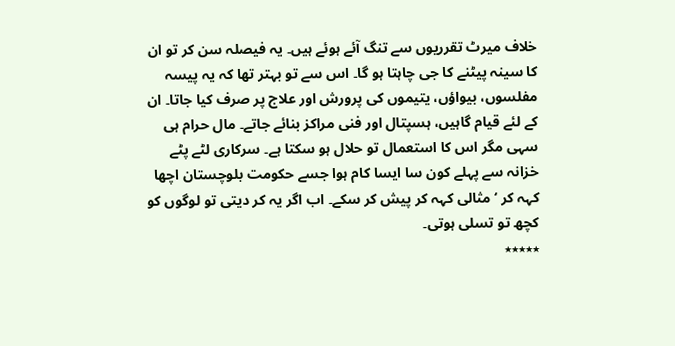خلاف میرٹ تقرریوں سے تنگ آئے ہوئے ہیں۔ یہ فیصلہ سن کر تو ان کا سینہ پیٹنے کا جی چاہتا ہو گا۔ اس سے تو بہتر تھا کہ یہ پیسہ مفلسوں، بیواؤں، یتیموں کی پرورش اور علاج پر صرف کیا جاتا۔ ان کے لئے قیام گاہیں، ہسپتال اور فنی مراکز بنائے جاتے۔ مال حرام ہی سہی مگر اس کا استعمال تو حلال ہو سکتا ہے۔ سرکاری لٹے پٹے خزانہ سے پہلے کون سا ایسا کام ہوا جسے حکومت بلوچستان اچھا کہہ کر ‘مثالی کہہ کر پیش کر سکے۔ اب اگر یہ کر دیتی تو لوگوں کو کچھ تو تسلی ہوتی۔
٭٭٭٭٭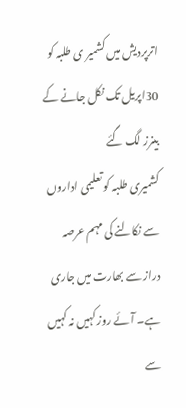اترپردیش میں کشمیر ی طلبہ کو 30اپریل تک نکل جانے کے بینرز لگ گئے
کشمیری طلبہ کو تعلیمی اداروں سے نکالنے کی مہم عرصہ دراز سے بھارت میں جاری ہے۔ آئے روز کہیں نہ کہیں سے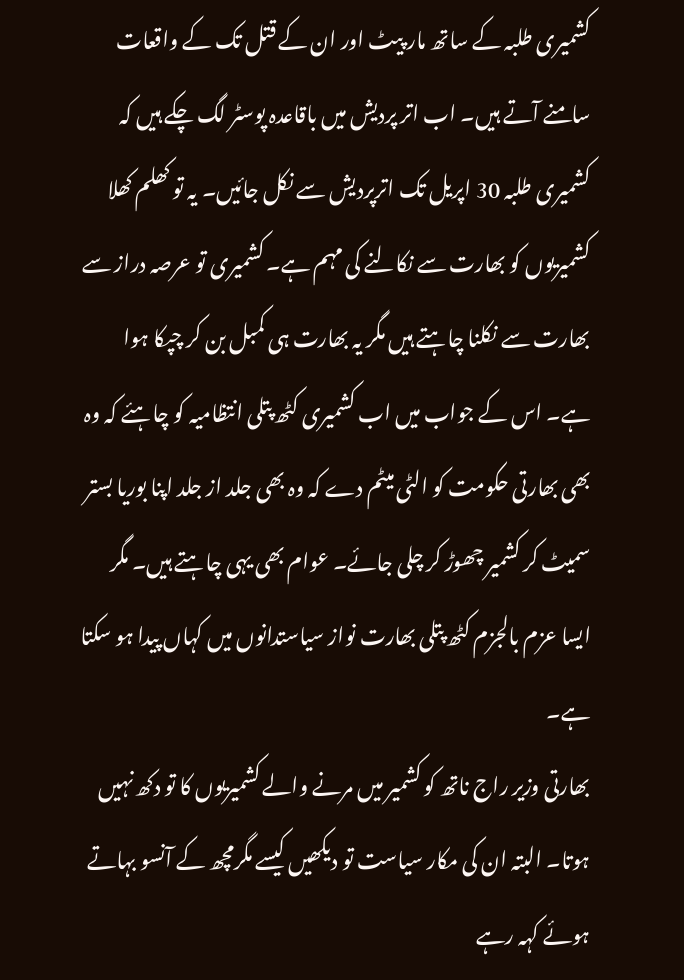کشمیری طلبہ کے ساتھ مار پیٹ اور ان کے قتل تک کے واقعات سامنے آتے ہیں۔ اب اتر پردیش میں باقاعدہ پوسٹر لگ چکے ہیں کہ کشمیری طلبہ 30 اپریل تک اترپردیش سے نکل جائیں۔ یہ تو کھلم کھلا کشمیریوں کو بھارت سے نکالنے کی مہم ہے۔ کشمیری تو عرصہ دراز سے بھارت سے نکلنا چاہتے ہیں مگر یہ بھارت ہی کمبل بن کر چپکا ہوا ہے۔ اس کے جواب میں اب کشمیری کٹھ پتلی انتظامیہ کو چاہئے کہ وہ بھی بھارتی حکومت کو الٹی میٹم دے کہ وہ بھی جلد از جلد اپنا بوریا بستر سمیٹ کر کشمیر چھوڑ کر چلی جائے۔ عوام بھی یہی چاہتے ہیں۔ مگر ایسا عزم بالجزم کٹھ پتلی بھارت نواز سیاستدانوں میں کہاں پیدا ہو سکتا ہے۔
بھارتی وزیر راج ناتھ کو کشمیر میں مرنے والے کشمیریوں کا تو دکھ نہیں ہوتا۔ البتہ ان کی مکار سیاست تو دیکھیں کیسے مگرمچھ کے آنسو بہاتے ہوئے کہہ رہے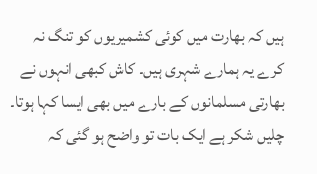ہیں کہ بھارت میں کوئی کشمیریوں کو تنگ نہ کرے یہ ہمارے شہری ہیں۔ کاش کبھی انہوں نے بھارتی مسلمانوں کے بارے میں بھی ایسا کہا ہوتا۔ چلیں شکر ہے ایک بات تو واضح ہو گئی کہ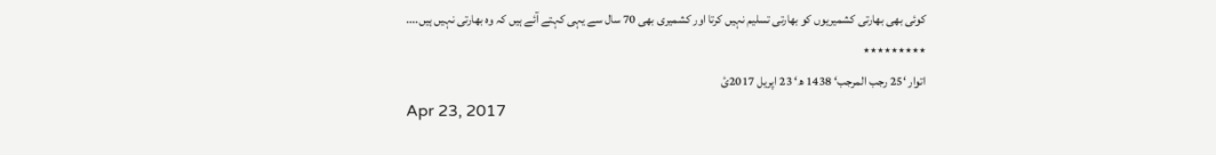کوئی بھی بھارتی کشمیریوں کو بھارتی تسلیم نہیں کرتا اور کشمیری بھی 70 سال سے یہی کہتے آئے ہیں کہ وہ بھارتی نہیں ہیں....
٭٭٭٭٭٭٭٭٭
اتوار ‘25 رجب المرجب‘ 1438 ھ‘ 23 اپریل 2017ئ
Apr 23, 2017